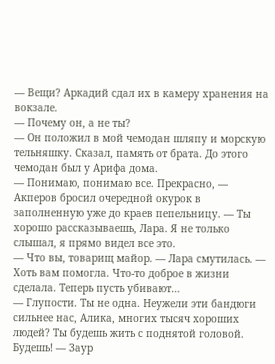— Вещи? Аркадий сдал их в камеру хранения на вокзале.
— Почему он, а не ты?
— Он положил в мой чемодан шляпу и морскую тельняшку. Сказал, память от брата. До этого чемодан был у Арифа дома.
— Понимаю, понимаю все. Прекрасно, — Акперов бросил очередной окурок в заполненную уже до краев пепельницу. — Ты хорошо рассказываешь, Лара. Я не только слышал, я прямо видел все это.
— Что вы, товарищ майор. — Лара смутилась. — Хоть вам помогла. Что-то доброе в жизни сделала. Теперь пусть убивают…
— Глупости. Ты не одна. Неужели эти бандюги сильнее нас, Алика, многих тысяч хороших людей? Ты будешь жить с поднятой головой. Будешь! — Заур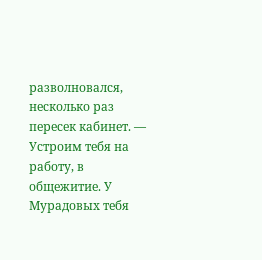разволновался, несколько раз пересек кабинет. — Устроим тебя на работу, в общежитие. У Мурадовых тебя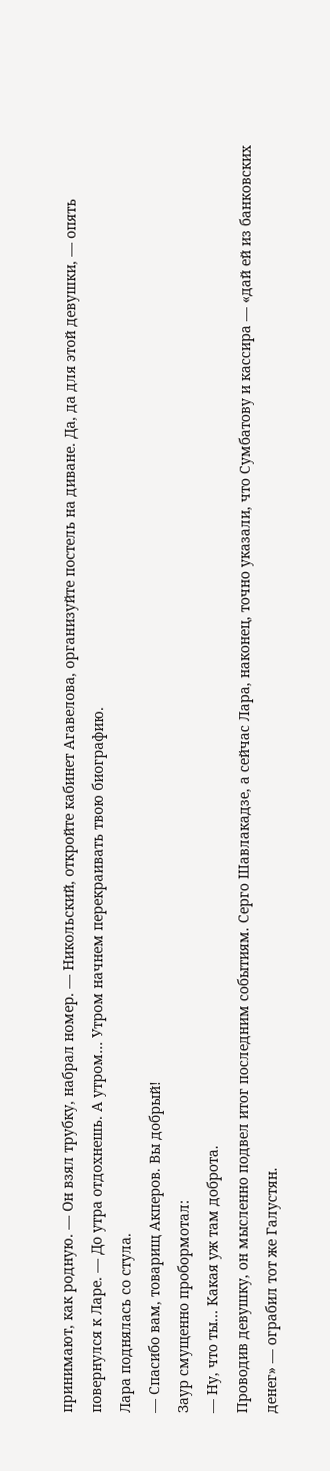принимают, как родную. — Он взял трубку, набрал номер. — Никольский, откройте кабинет Агавелова, организуйте постель на диване. Да, да для этой девушки, — опять повернулся к Ларе. — До утра отдохнешь. А утром… Утром начнем перекраивать твою биографию.
Лара поднялась со стула.
— Спасибо вам, товарищ Акперов. Вы добрый!
Заур смущенно пробормотал:
— Ну, что ты… Какая уж там доброта.
Проводив девушку, он мысленно подвел итог последним событиям. Серго Шавлакадзе, а сейчас Лара, наконец, точно указали, что Сумбатову и кассира — «дай ей из банковских денег» — ограбил тот же Галустян.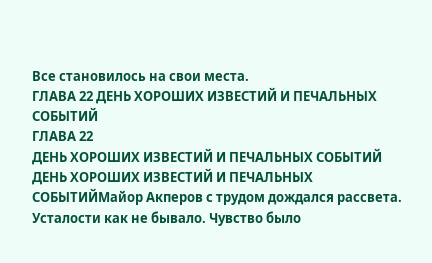Все становилось на свои места.
ГЛАВА 22 ДЕНЬ ХОРОШИХ ИЗВЕСТИЙ И ПЕЧАЛЬНЫХ СОБЫТИЙ
ГЛАВА 22
ДЕНЬ ХОРОШИХ ИЗВЕСТИЙ И ПЕЧАЛЬНЫХ СОБЫТИЙ
ДЕНЬ ХОРОШИХ ИЗВЕСТИЙ И ПЕЧАЛЬНЫХ СОБЫТИЙМайор Акперов с трудом дождался рассвета. Усталости как не бывало. Чувство было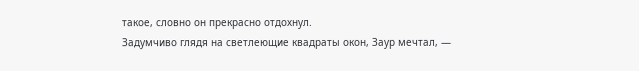такое, словно он прекрасно отдохнул.
Задумчиво глядя на светлеющие квадраты окон, Заур мечтал, —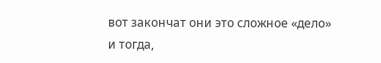вот закончат они это сложное «дело» и тогда,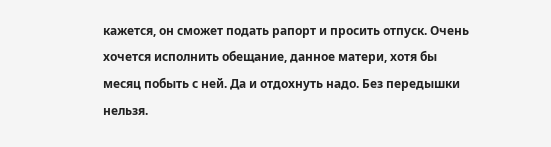кажется, он сможет подать рапорт и просить отпуск. Очень хочется исполнить обещание, данное матери, хотя бы месяц побыть с ней. Да и отдохнуть надо. Без передышки нельзя.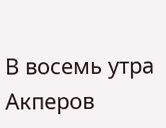В восемь утра Акперов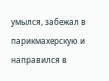умылся, забежал в парикмахерскую и направился в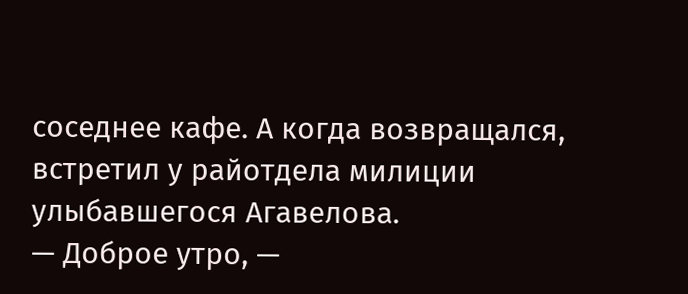соседнее кафе. А когда возвращался, встретил у райотдела милиции улыбавшегося Агавелова.
— Доброе утро, —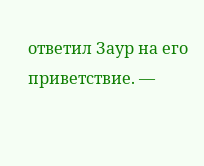ответил Заур на его приветствие. —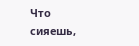Что сияешь,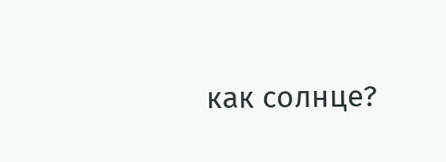как солнце?